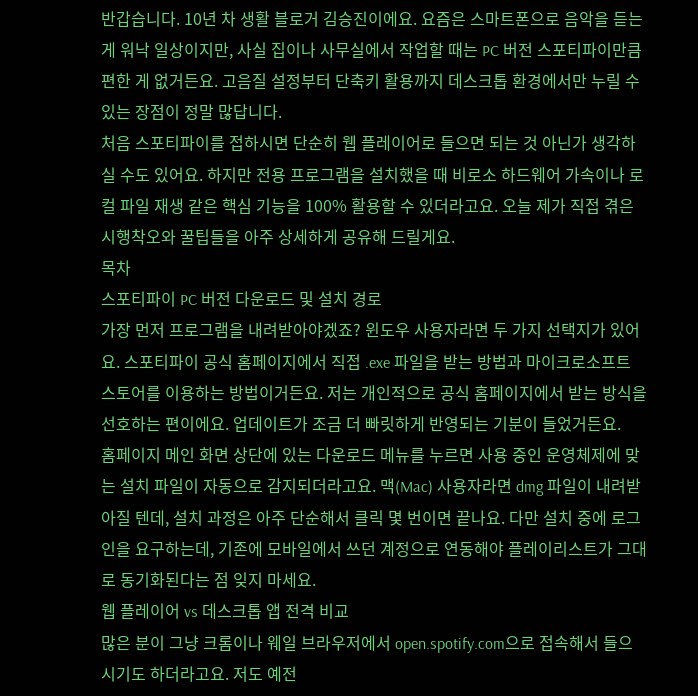반갑습니다. 10년 차 생활 블로거 김승진이에요. 요즘은 스마트폰으로 음악을 듣는 게 워낙 일상이지만, 사실 집이나 사무실에서 작업할 때는 PC 버전 스포티파이만큼 편한 게 없거든요. 고음질 설정부터 단축키 활용까지 데스크톱 환경에서만 누릴 수 있는 장점이 정말 많답니다.
처음 스포티파이를 접하시면 단순히 웹 플레이어로 들으면 되는 것 아닌가 생각하실 수도 있어요. 하지만 전용 프로그램을 설치했을 때 비로소 하드웨어 가속이나 로컬 파일 재생 같은 핵심 기능을 100% 활용할 수 있더라고요. 오늘 제가 직접 겪은 시행착오와 꿀팁들을 아주 상세하게 공유해 드릴게요.
목차
스포티파이 PC 버전 다운로드 및 설치 경로
가장 먼저 프로그램을 내려받아야겠죠? 윈도우 사용자라면 두 가지 선택지가 있어요. 스포티파이 공식 홈페이지에서 직접 .exe 파일을 받는 방법과 마이크로소프트 스토어를 이용하는 방법이거든요. 저는 개인적으로 공식 홈페이지에서 받는 방식을 선호하는 편이에요. 업데이트가 조금 더 빠릿하게 반영되는 기분이 들었거든요.
홈페이지 메인 화면 상단에 있는 다운로드 메뉴를 누르면 사용 중인 운영체제에 맞는 설치 파일이 자동으로 감지되더라고요. 맥(Mac) 사용자라면 dmg 파일이 내려받아질 텐데, 설치 과정은 아주 단순해서 클릭 몇 번이면 끝나요. 다만 설치 중에 로그인을 요구하는데, 기존에 모바일에서 쓰던 계정으로 연동해야 플레이리스트가 그대로 동기화된다는 점 잊지 마세요.
웹 플레이어 vs 데스크톱 앱 전격 비교
많은 분이 그냥 크롬이나 웨일 브라우저에서 open.spotify.com으로 접속해서 들으시기도 하더라고요. 저도 예전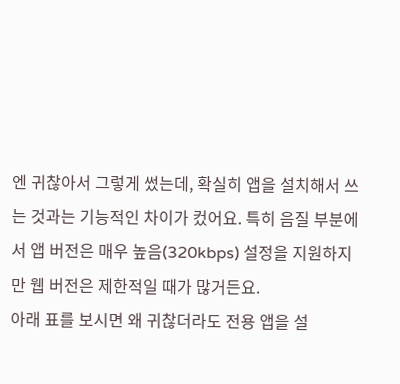엔 귀찮아서 그렇게 썼는데, 확실히 앱을 설치해서 쓰는 것과는 기능적인 차이가 컸어요. 특히 음질 부분에서 앱 버전은 매우 높음(320kbps) 설정을 지원하지만 웹 버전은 제한적일 때가 많거든요.
아래 표를 보시면 왜 귀찮더라도 전용 앱을 설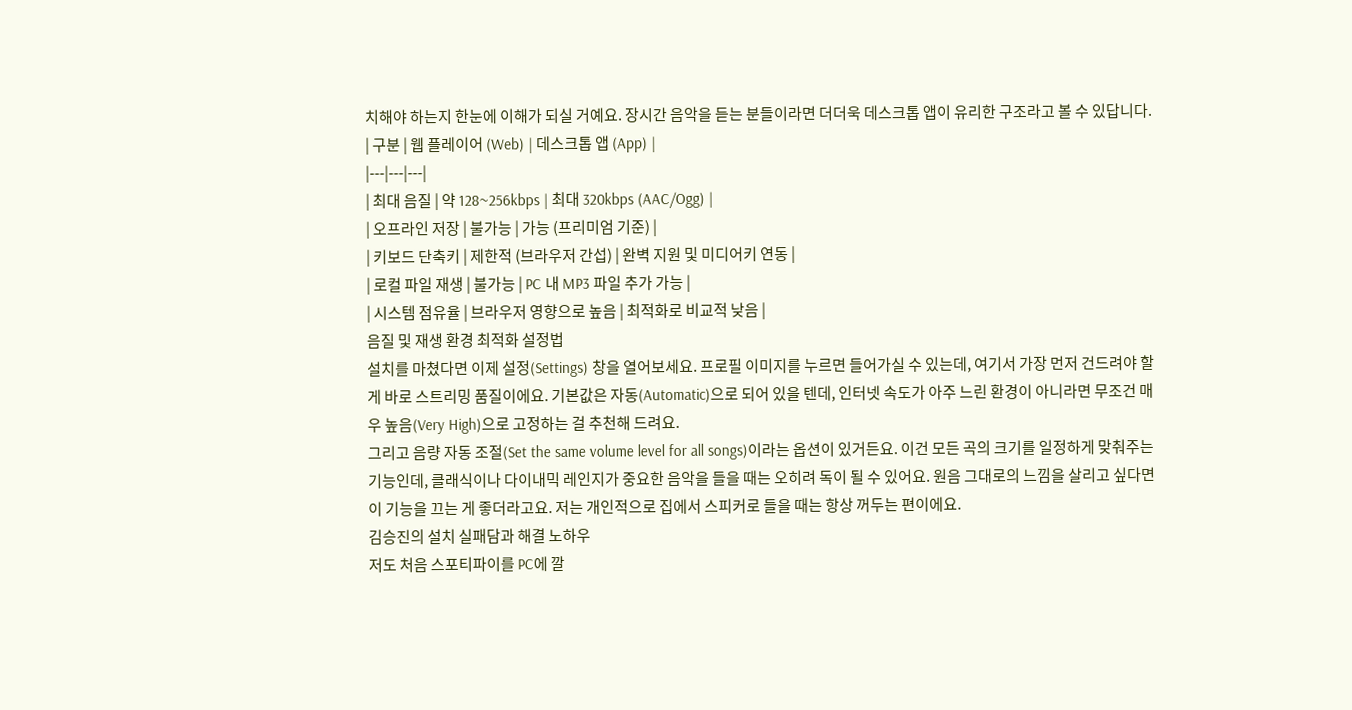치해야 하는지 한눈에 이해가 되실 거예요. 장시간 음악을 듣는 분들이라면 더더욱 데스크톱 앱이 유리한 구조라고 볼 수 있답니다.
| 구분 | 웹 플레이어 (Web) | 데스크톱 앱 (App) |
|---|---|---|
| 최대 음질 | 약 128~256kbps | 최대 320kbps (AAC/Ogg) |
| 오프라인 저장 | 불가능 | 가능 (프리미엄 기준) |
| 키보드 단축키 | 제한적 (브라우저 간섭) | 완벽 지원 및 미디어키 연동 |
| 로컬 파일 재생 | 불가능 | PC 내 MP3 파일 추가 가능 |
| 시스템 점유율 | 브라우저 영향으로 높음 | 최적화로 비교적 낮음 |
음질 및 재생 환경 최적화 설정법
설치를 마쳤다면 이제 설정(Settings) 창을 열어보세요. 프로필 이미지를 누르면 들어가실 수 있는데, 여기서 가장 먼저 건드려야 할 게 바로 스트리밍 품질이에요. 기본값은 자동(Automatic)으로 되어 있을 텐데, 인터넷 속도가 아주 느린 환경이 아니라면 무조건 매우 높음(Very High)으로 고정하는 걸 추천해 드려요.
그리고 음량 자동 조절(Set the same volume level for all songs)이라는 옵션이 있거든요. 이건 모든 곡의 크기를 일정하게 맞춰주는 기능인데, 클래식이나 다이내믹 레인지가 중요한 음악을 들을 때는 오히려 독이 될 수 있어요. 원음 그대로의 느낌을 살리고 싶다면 이 기능을 끄는 게 좋더라고요. 저는 개인적으로 집에서 스피커로 들을 때는 항상 꺼두는 편이에요.
김승진의 설치 실패담과 해결 노하우
저도 처음 스포티파이를 PC에 깔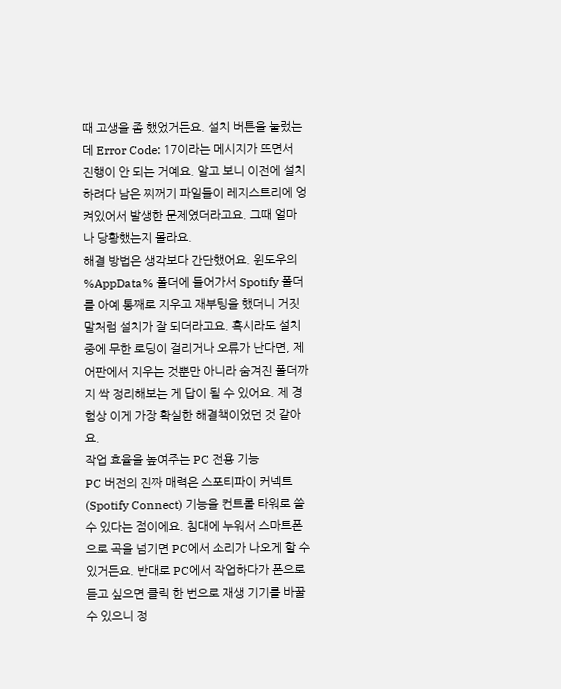때 고생을 좀 했었거든요. 설치 버튼을 눌렀는데 Error Code: 17이라는 메시지가 뜨면서 진행이 안 되는 거예요. 알고 보니 이전에 설치하려다 남은 찌꺼기 파일들이 레지스트리에 엉켜있어서 발생한 문제였더라고요. 그때 얼마나 당황했는지 몰라요.
해결 방법은 생각보다 간단했어요. 윈도우의 %AppData% 폴더에 들어가서 Spotify 폴더를 아예 통째로 지우고 재부팅을 했더니 거짓말처럼 설치가 잘 되더라고요. 혹시라도 설치 중에 무한 로딩이 걸리거나 오류가 난다면, 제어판에서 지우는 것뿐만 아니라 숨겨진 폴더까지 싹 정리해보는 게 답이 될 수 있어요. 제 경험상 이게 가장 확실한 해결책이었던 것 같아요.
작업 효율을 높여주는 PC 전용 기능
PC 버전의 진짜 매력은 스포티파이 커넥트(Spotify Connect) 기능을 컨트롤 타워로 쓸 수 있다는 점이에요. 침대에 누워서 스마트폰으로 곡을 넘기면 PC에서 소리가 나오게 할 수 있거든요. 반대로 PC에서 작업하다가 폰으로 듣고 싶으면 클릭 한 번으로 재생 기기를 바꿀 수 있으니 정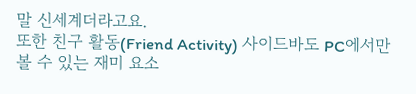말 신세계더라고요.
또한 친구 활동(Friend Activity) 사이드바도 PC에서만 볼 수 있는 재미 요소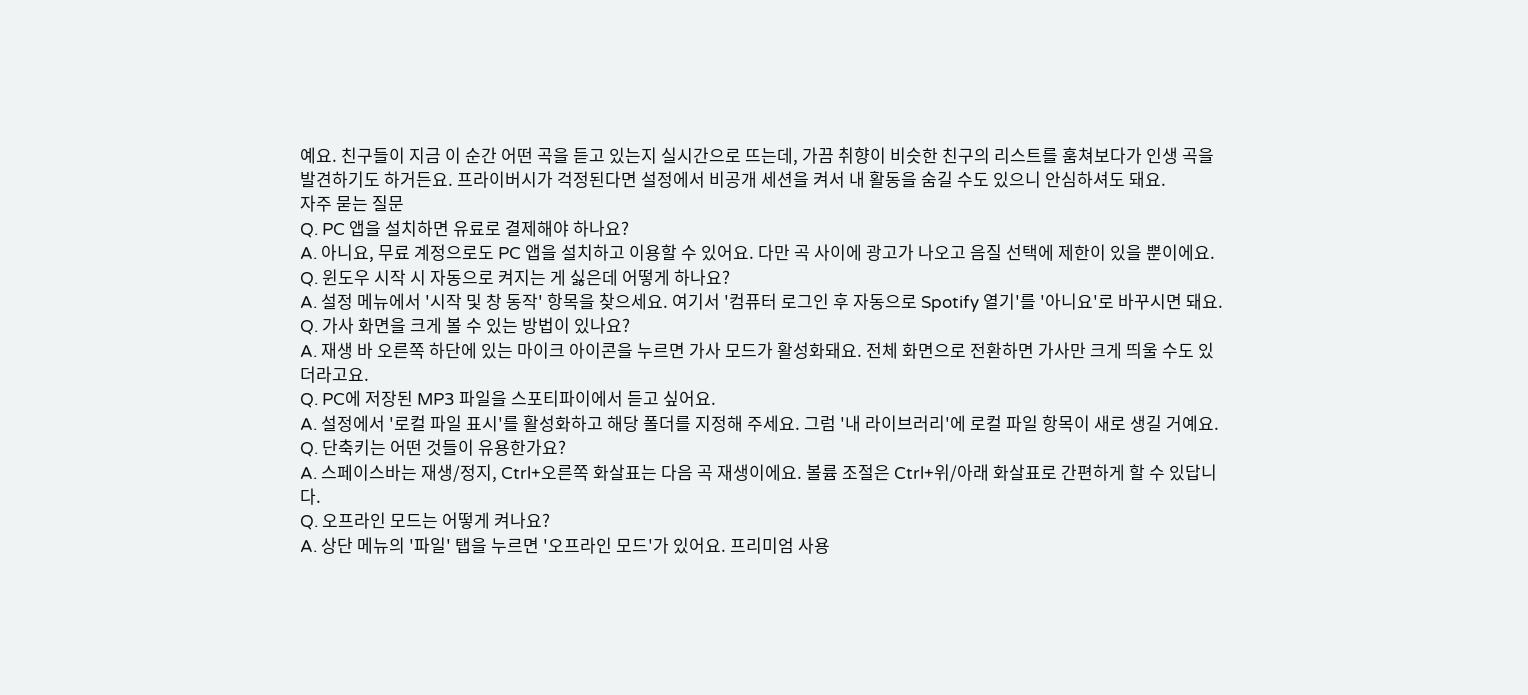예요. 친구들이 지금 이 순간 어떤 곡을 듣고 있는지 실시간으로 뜨는데, 가끔 취향이 비슷한 친구의 리스트를 훔쳐보다가 인생 곡을 발견하기도 하거든요. 프라이버시가 걱정된다면 설정에서 비공개 세션을 켜서 내 활동을 숨길 수도 있으니 안심하셔도 돼요.
자주 묻는 질문
Q. PC 앱을 설치하면 유료로 결제해야 하나요?
A. 아니요, 무료 계정으로도 PC 앱을 설치하고 이용할 수 있어요. 다만 곡 사이에 광고가 나오고 음질 선택에 제한이 있을 뿐이에요.
Q. 윈도우 시작 시 자동으로 켜지는 게 싫은데 어떻게 하나요?
A. 설정 메뉴에서 '시작 및 창 동작' 항목을 찾으세요. 여기서 '컴퓨터 로그인 후 자동으로 Spotify 열기'를 '아니요'로 바꾸시면 돼요.
Q. 가사 화면을 크게 볼 수 있는 방법이 있나요?
A. 재생 바 오른쪽 하단에 있는 마이크 아이콘을 누르면 가사 모드가 활성화돼요. 전체 화면으로 전환하면 가사만 크게 띄울 수도 있더라고요.
Q. PC에 저장된 MP3 파일을 스포티파이에서 듣고 싶어요.
A. 설정에서 '로컬 파일 표시'를 활성화하고 해당 폴더를 지정해 주세요. 그럼 '내 라이브러리'에 로컬 파일 항목이 새로 생길 거예요.
Q. 단축키는 어떤 것들이 유용한가요?
A. 스페이스바는 재생/정지, Ctrl+오른쪽 화살표는 다음 곡 재생이에요. 볼륨 조절은 Ctrl+위/아래 화살표로 간편하게 할 수 있답니다.
Q. 오프라인 모드는 어떻게 켜나요?
A. 상단 메뉴의 '파일' 탭을 누르면 '오프라인 모드'가 있어요. 프리미엄 사용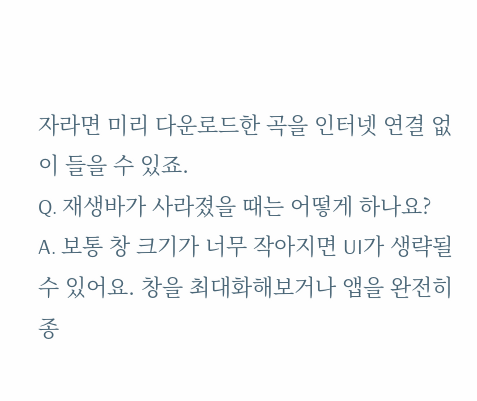자라면 미리 다운로드한 곡을 인터넷 연결 없이 들을 수 있죠.
Q. 재생바가 사라졌을 때는 어떻게 하나요?
A. 보통 창 크기가 너무 작아지면 UI가 생략될 수 있어요. 창을 최대화해보거나 앱을 완전히 종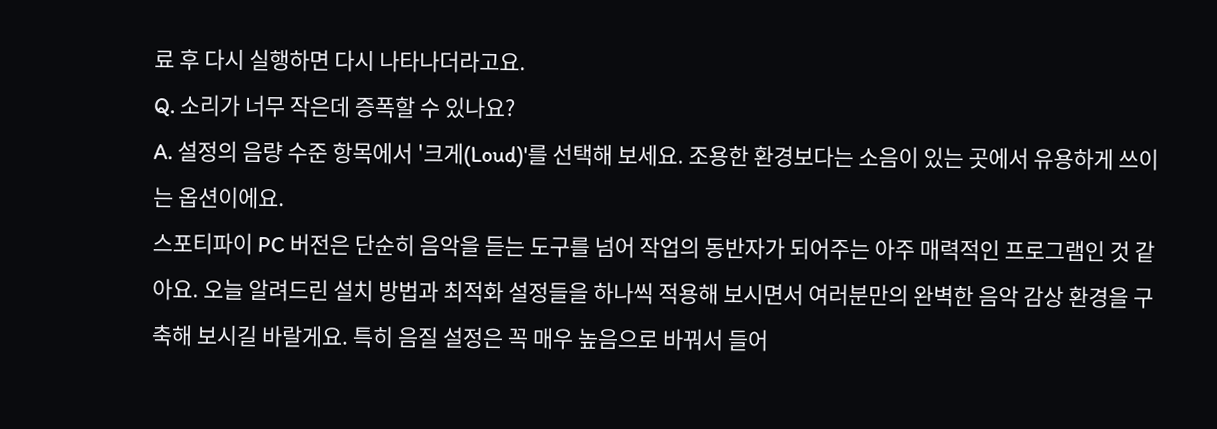료 후 다시 실행하면 다시 나타나더라고요.
Q. 소리가 너무 작은데 증폭할 수 있나요?
A. 설정의 음량 수준 항목에서 '크게(Loud)'를 선택해 보세요. 조용한 환경보다는 소음이 있는 곳에서 유용하게 쓰이는 옵션이에요.
스포티파이 PC 버전은 단순히 음악을 듣는 도구를 넘어 작업의 동반자가 되어주는 아주 매력적인 프로그램인 것 같아요. 오늘 알려드린 설치 방법과 최적화 설정들을 하나씩 적용해 보시면서 여러분만의 완벽한 음악 감상 환경을 구축해 보시길 바랄게요. 특히 음질 설정은 꼭 매우 높음으로 바꿔서 들어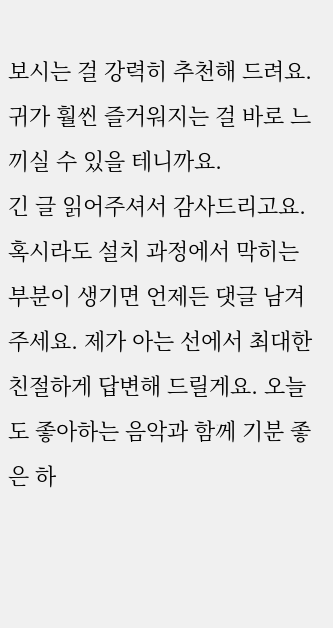보시는 걸 강력히 추천해 드려요. 귀가 훨씬 즐거워지는 걸 바로 느끼실 수 있을 테니까요.
긴 글 읽어주셔서 감사드리고요. 혹시라도 설치 과정에서 막히는 부분이 생기면 언제든 댓글 남겨주세요. 제가 아는 선에서 최대한 친절하게 답변해 드릴게요. 오늘도 좋아하는 음악과 함께 기분 좋은 하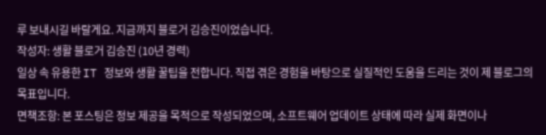루 보내시길 바랄게요. 지금까지 블로거 김승진이었습니다.
작성자: 생활 블로거 김승진 (10년 경력)
일상 속 유용한 IT 정보와 생활 꿀팁을 전합니다. 직접 겪은 경험을 바탕으로 실질적인 도움을 드리는 것이 제 블로그의 목표입니다.
면책조항: 본 포스팅은 정보 제공을 목적으로 작성되었으며, 소프트웨어 업데이트 상태에 따라 실제 화면이나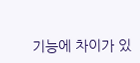기능에 차이가 있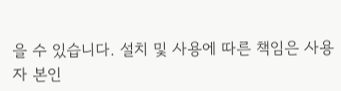을 수 있습니다. 설치 및 사용에 따른 책임은 사용자 본인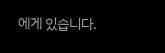에게 있습니다.